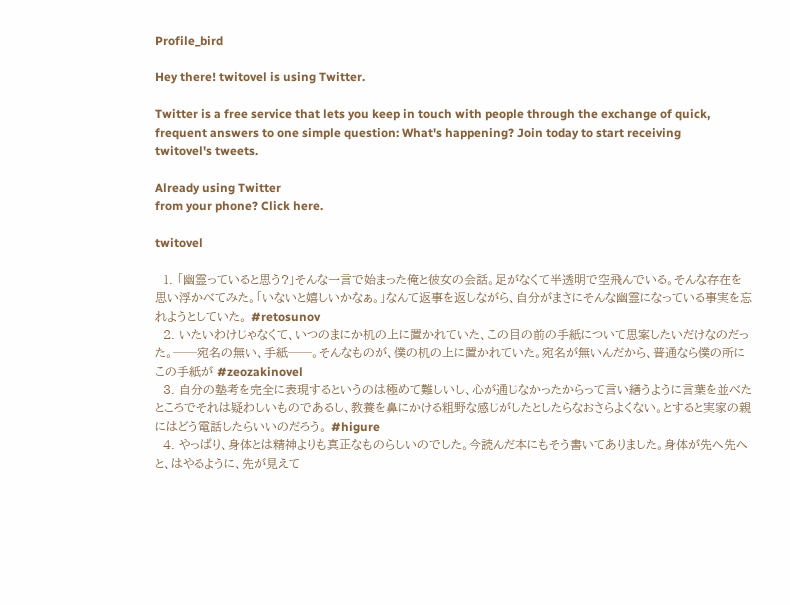Profile_bird

Hey there! twitovel is using Twitter.

Twitter is a free service that lets you keep in touch with people through the exchange of quick, frequent answers to one simple question: What's happening? Join today to start receiving twitovel's tweets.

Already using Twitter
from your phone? Click here.

twitovel

  1. 「幽霊っていると思う?」そんな一言で始まった俺と彼女の会話。足がなくて半透明で空飛んでいる。そんな存在を思い浮かべてみた。「いないと嬉しいかなぁ。」なんて返事を返しながら、自分がまさにそんな幽霊になっている事実を忘れようとしていた。 #retosunov
  2. いたいわけじゃなくて、いつのまにか机の上に置かれていた、この目の前の手紙について思案したいだけなのだった。──宛名の無い、手紙──。そんなものが、僕の机の上に置かれていた。宛名が無いんだから、普通なら僕の所にこの手紙が #zeozakinovel
  3. 自分の塾考を完全に表現するというのは極めて難しいし、心が通じなかったからって言い繕うように言葉を並べたところでそれは疑わしいものであるし、教養を鼻にかける粗野な感じがしたとしたらなおさらよくない。とすると実家の親にはどう電話したらいいのだろう。 #higure
  4. やっぱり、身体とは精神よりも真正なものらしいのでした。今読んだ本にもそう書いてありました。身体が先へ先へと、はやるように、先が見えて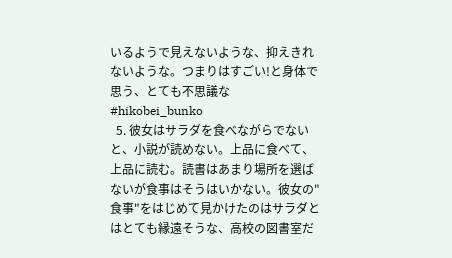いるようで見えないような、抑えきれないような。つまりはすごい!と身体で思う、とても不思議な #hikobei_bunko
  5. 彼女はサラダを食べながらでないと、小説が読めない。上品に食べて、上品に読む。読書はあまり場所を選ばないが食事はそうはいかない。彼女の"食事"をはじめて見かけたのはサラダとはとても縁遠そうな、高校の図書室だ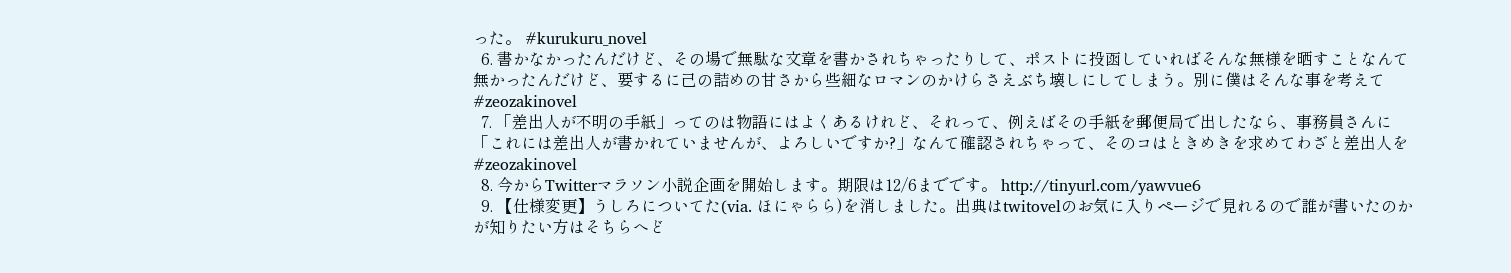った。 #kurukuru_novel
  6. 書かなかったんだけど、その場で無駄な文章を書かされちゃったりして、ポストに投函していればそんな無様を晒すことなんて無かったんだけど、要するに己の詰めの甘さから些細なロマンのかけらさえぶち壊しにしてしまう。別に僕はそんな事を考えて #zeozakinovel
  7. 「差出人が不明の手紙」ってのは物語にはよくあるけれど、それって、例えばその手紙を郵便局で出したなら、事務員さんに「これには差出人が書かれていませんが、よろしいですか?」なんて確認されちゃって、そのコはときめきを求めてわざと差出人を #zeozakinovel
  8. 今からTwitterマラソン小説企画を開始します。期限は12/6までです。 http://tinyurl.com/yawvue6
  9. 【仕様変更】うしろについてた(via. ほにゃらら)を消しました。出典はtwitovelのお気に入りページで見れるので誰が書いたのかが知りたい方はそちらへど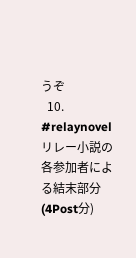うぞ
  10. #relaynovel リレー小説の各参加者による結末部分(4Post分)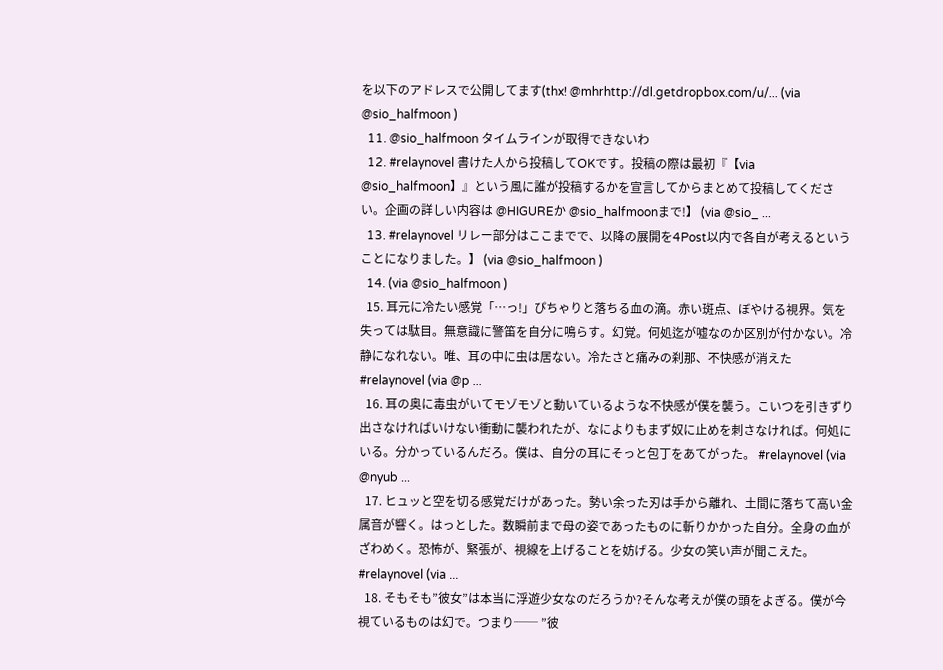を以下のアドレスで公開してます(thx! @mhrhttp://dl.getdropbox.com/u/... (via @sio_halfmoon )
  11. @sio_halfmoon タイムラインが取得できないわ
  12. #relaynovel 書けた人から投稿してOKです。投稿の際は最初『【via @sio_halfmoon】』という風に誰が投稿するかを宣言してからまとめて投稿してください。企画の詳しい内容は @HIGUREか @sio_halfmoonまで!】 (via @sio_ ...
  13. #relaynovel リレー部分はここまでで、以降の展開を4Post以内で各自が考えるということになりました。】 (via @sio_halfmoon )
  14. (via @sio_halfmoon )
  15. 耳元に冷たい感覚「…っ!」ぴちゃりと落ちる血の滴。赤い斑点、ぼやける視界。気を失っては駄目。無意識に警笛を自分に鳴らす。幻覚。何処迄が嘘なのか区別が付かない。冷静になれない。唯、耳の中に虫は居ない。冷たさと痛みの刹那、不快感が消えた #relaynovel (via @p ...
  16. 耳の奥に毒虫がいてモゾモゾと動いているような不快感が僕を襲う。こいつを引きずり出さなければいけない衝動に襲われたが、なによりもまず奴に止めを刺さなければ。何処にいる。分かっているんだろ。僕は、自分の耳にそっと包丁をあてがった。 #relaynovel (via @nyub ...
  17. ヒュッと空を切る感覚だけがあった。勢い余った刃は手から離れ、土間に落ちて高い金属音が響く。はっとした。数瞬前まで母の姿であったものに斬りかかった自分。全身の血がざわめく。恐怖が、緊張が、視線を上げることを妨げる。少女の笑い声が聞こえた。 #relaynovel (via ...
  18. そもそも”彼女”は本当に浮遊少女なのだろうか?そんな考えが僕の頭をよぎる。僕が今視ているものは幻で。つまり── ”彼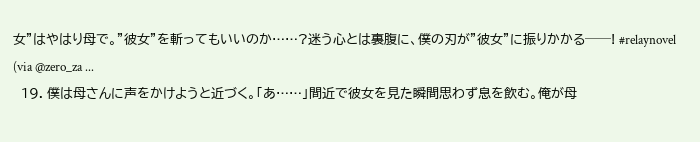女”はやはり母で。”彼女”を斬ってもいいのか……?迷う心とは裏腹に、僕の刃が”彼女”に振りかかる──! #relaynovel (via @zero_za ...
  19. 僕は母さんに声をかけようと近づく。「あ……」間近で彼女を見た瞬間思わず息を飲む。俺が母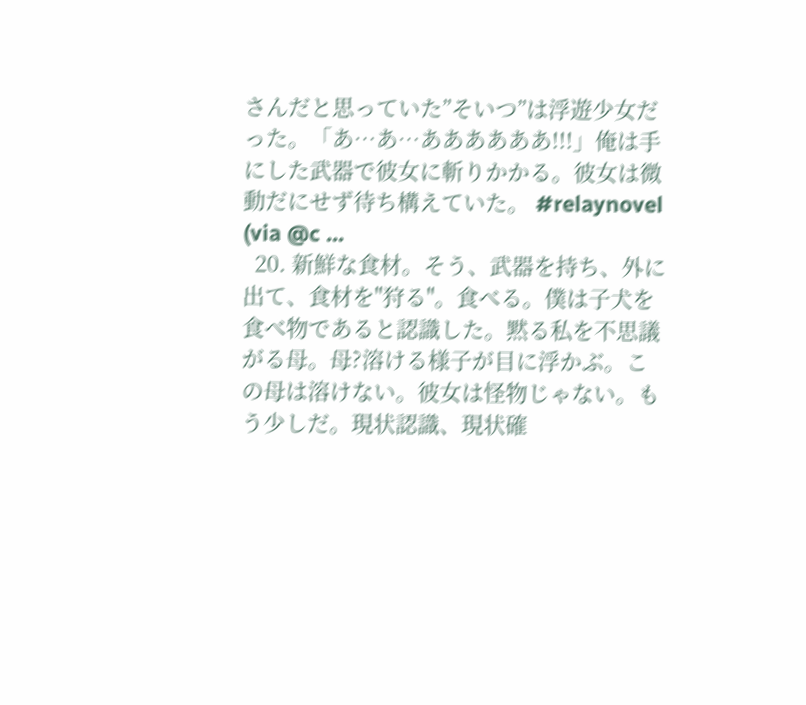さんだと思っていた”そいつ”は浮遊少女だった。「あ…あ…ああああああ!!!」俺は手にした武器で彼女に斬りかかる。彼女は微動だにせず待ち構えていた。 #relaynovel (via @c ...
  20. 新鮮な食材。そう、武器を持ち、外に出て、食材を"狩る"。食べる。僕は子犬を食べ物であると認識した。黙る私を不思議がる母。母?溶ける様子が目に浮かぶ。この母は溶けない。彼女は怪物じゃない。もう少しだ。現状認識、現状確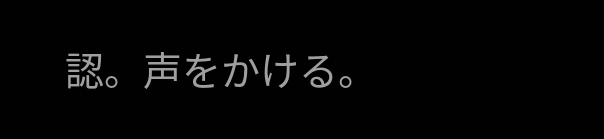認。声をかける。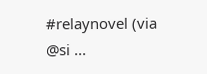#relaynovel (via @si ...